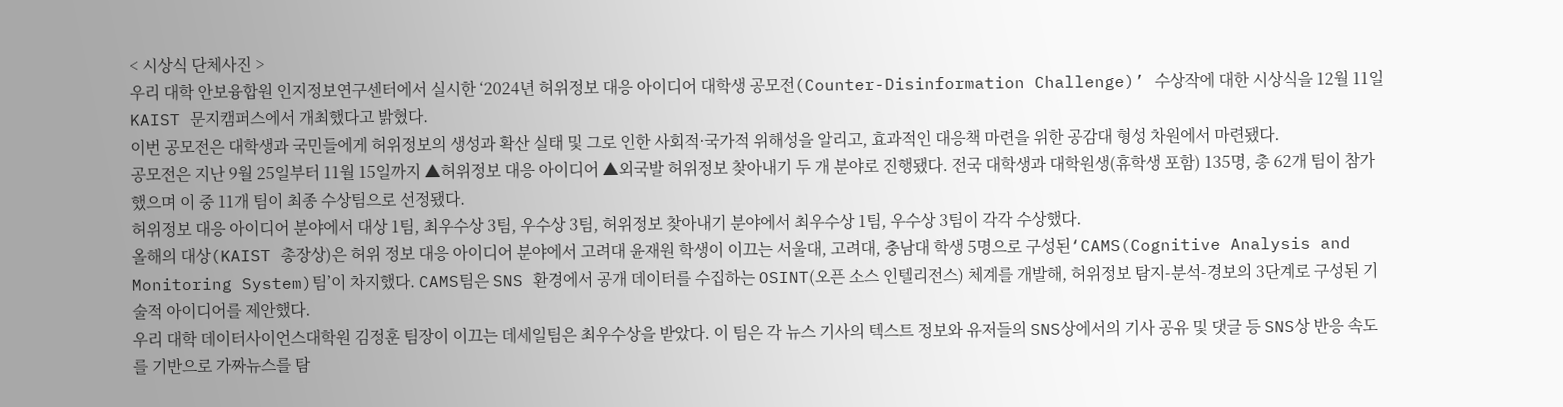< 시상식 단체사진 >
우리 대학 안보융합원 인지정보연구센터에서 실시한 ‘2024년 허위정보 대응 아이디어 대학생 공모전(Counter-Disinformation Challenge)’ 수상작에 대한 시상식을 12월 11일 KAIST 문지캠퍼스에서 개최했다고 밝혔다.
이번 공모전은 대학생과 국민들에게 허위정보의 생성과 확산 실태 및 그로 인한 사회적·국가적 위해성을 알리고, 효과적인 대응책 마련을 위한 공감대 형성 차원에서 마련됐다.
공모전은 지난 9월 25일부터 11월 15일까지 ▲허위정보 대응 아이디어 ▲외국발 허위정보 찾아내기 두 개 분야로 진행됐다. 전국 대학생과 대학원생(휴학생 포함) 135명, 총 62개 팀이 참가했으며 이 중 11개 팀이 최종 수상팀으로 선정됐다.
허위정보 대응 아이디어 분야에서 대상 1팀, 최우수상 3팀, 우수상 3팀, 허위정보 찾아내기 분야에서 최우수상 1팀, 우수상 3팀이 각각 수상했다.
올해의 대상(KAIST 총장상)은 허위 정보 대응 아이디어 분야에서 고려대 윤재원 학생이 이끄는 서울대, 고려대, 충남대 학생 5명으로 구성된‘CAMS(Cognitive Analysis and Monitoring System)팀’이 차지했다. CAMS팀은 SNS 환경에서 공개 데이터를 수집하는 OSINT(오픈 소스 인텔리전스) 체계를 개발해, 허위정보 탐지-분석-경보의 3단계로 구성된 기술적 아이디어를 제안했다.
우리 대학 데이터사이언스대학원 김정훈 팀장이 이끄는 데세일팀은 최우수상을 받았다. 이 팀은 각 뉴스 기사의 텍스트 정보와 유저들의 SNS상에서의 기사 공유 및 댓글 등 SNS상 반응 속도를 기반으로 가짜뉴스를 탐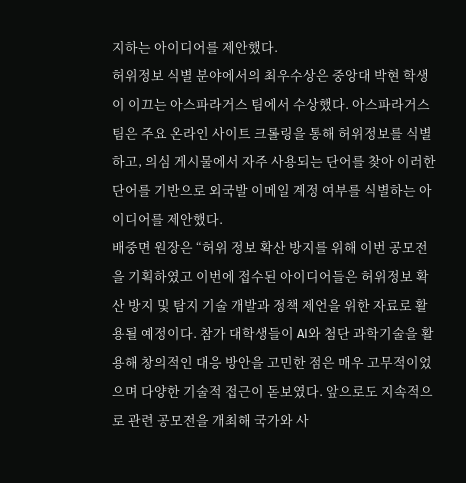지하는 아이디어를 제안했다.
허위정보 식별 분야에서의 최우수상은 중앙대 박현 학생이 이끄는 아스파라거스 팀에서 수상했다. 아스파라거스팀은 주요 온라인 사이트 크롤링을 통해 허위정보를 식별하고, 의심 게시물에서 자주 사용되는 단어를 찾아 이러한 단어를 기반으로 외국발 이메일 계정 여부를 식별하는 아이디어를 제안했다.
배중면 원장은 “허위 정보 확산 방지를 위해 이번 공모전을 기획하였고 이번에 접수된 아이디어들은 허위정보 확산 방지 및 탐지 기술 개발과 정책 제언을 위한 자료로 활용될 예정이다. 참가 대학생들이 AI와 첨단 과학기술을 활용해 창의적인 대응 방안을 고민한 점은 매우 고무적이었으며 다양한 기술적 접근이 돋보였다. 앞으로도 지속적으로 관련 공모전을 개최해 국가와 사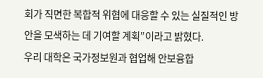회가 직면한 복합적 위협에 대응할 수 있는 실질적인 방안을 모색하는 데 기여할 계획”이라고 밝혔다.
우리 대학은 국가정보원과 협업해 안보융합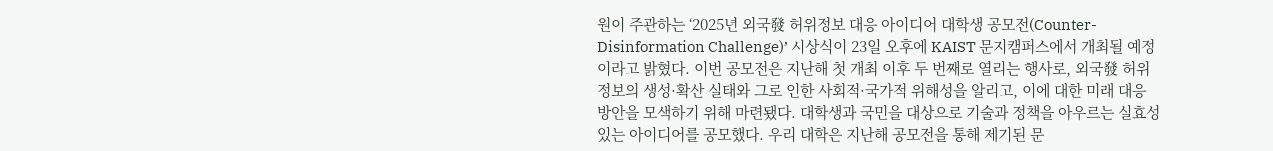원이 주관하는 ‘2025년 외국發 허위정보 대응 아이디어 대학생 공모전(Counter-Disinformation Challenge)’ 시상식이 23일 오후에 KAIST 문지캠퍼스에서 개최될 예정이라고 밝혔다. 이번 공모전은 지난해 첫 개최 이후 두 번째로 열리는 행사로, 외국發 허위정보의 생성·확산 실태와 그로 인한 사회적·국가적 위해성을 알리고, 이에 대한 미래 대응 방안을 모색하기 위해 마련됐다. 대학생과 국민을 대상으로 기술과 정책을 아우르는 실효성 있는 아이디어를 공모했다. 우리 대학은 지난해 공모전을 통해 제기된 문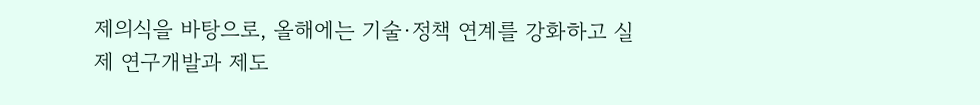제의식을 바탕으로, 올해에는 기술·정책 연계를 강화하고 실제 연구개발과 제도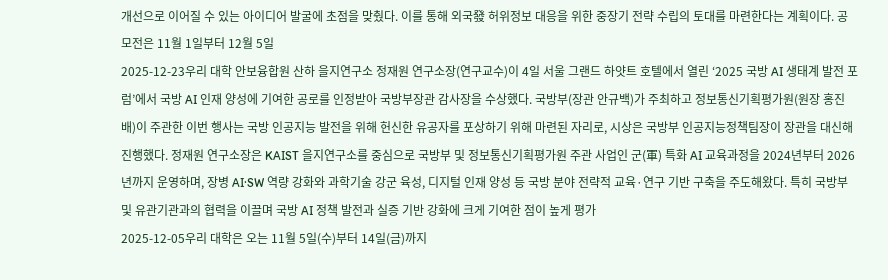개선으로 이어질 수 있는 아이디어 발굴에 초점을 맞췄다. 이를 통해 외국發 허위정보 대응을 위한 중장기 전략 수립의 토대를 마련한다는 계획이다. 공모전은 11월 1일부터 12월 5일
2025-12-23우리 대학 안보융합원 산하 을지연구소 정재원 연구소장(연구교수)이 4일 서울 그랜드 하얏트 호텔에서 열린 ‘2025 국방 AI 생태계 발전 포럼’에서 국방 AI 인재 양성에 기여한 공로를 인정받아 국방부장관 감사장을 수상했다. 국방부(장관 안규백)가 주최하고 정보통신기획평가원(원장 홍진배)이 주관한 이번 행사는 국방 인공지능 발전을 위해 헌신한 유공자를 포상하기 위해 마련된 자리로, 시상은 국방부 인공지능정책팀장이 장관을 대신해 진행했다. 정재원 연구소장은 KAIST 을지연구소를 중심으로 국방부 및 정보통신기획평가원 주관 사업인 군(軍) 특화 AI 교육과정을 2024년부터 2026년까지 운영하며, 장병 AI·SW 역량 강화와 과학기술 강군 육성, 디지털 인재 양성 등 국방 분야 전략적 교육·연구 기반 구축을 주도해왔다. 특히 국방부 및 유관기관과의 협력을 이끌며 국방 AI 정책 발전과 실증 기반 강화에 크게 기여한 점이 높게 평가
2025-12-05우리 대학은 오는 11월 5일(수)부터 14일(금)까지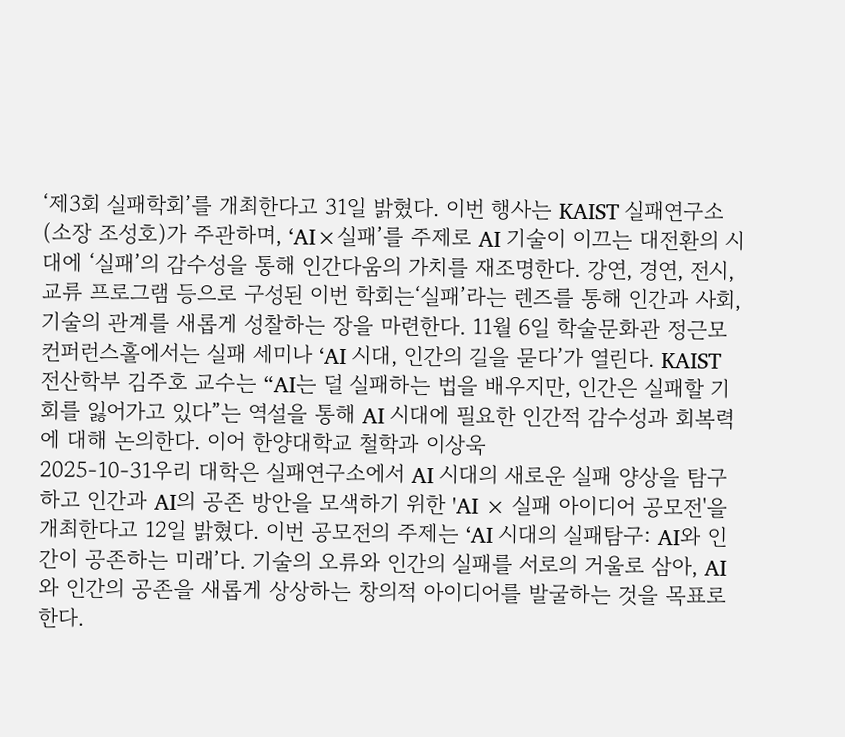‘제3회 실패학회’를 개최한다고 31일 밝혔다. 이번 행사는 KAIST 실패연구소(소장 조성호)가 주관하며, ‘AI×실패’를 주제로 AI 기술이 이끄는 대전환의 시대에 ‘실패’의 감수성을 통해 인간다움의 가치를 재조명한다. 강연, 경연, 전시, 교류 프로그램 등으로 구성된 이번 학회는‘실패’라는 렌즈를 통해 인간과 사회, 기술의 관계를 새롭게 성찰하는 장을 마련한다. 11월 6일 학술문화관 정근모 컨퍼런스홀에서는 실패 세미나 ‘AI 시대, 인간의 길을 묻다’가 열린다. KAIST 전산학부 김주호 교수는 “AI는 덜 실패하는 법을 배우지만, 인간은 실패할 기회를 잃어가고 있다”는 역설을 통해 AI 시대에 필요한 인간적 감수성과 회복력에 대해 논의한다. 이어 한양대학교 철학과 이상욱
2025-10-31우리 대학은 실패연구소에서 AI 시대의 새로운 실패 양상을 탐구하고 인간과 AI의 공존 방안을 모색하기 위한 'AI × 실패 아이디어 공모전'을 개최한다고 12일 밝혔다. 이번 공모전의 주제는 ‘AI 시대의 실패탐구: AI와 인간이 공존하는 미래’다. 기술의 오류와 인간의 실패를 서로의 거울로 삼아, AI와 인간의 공존을 새롭게 상상하는 창의적 아이디어를 발굴하는 것을 목표로 한다.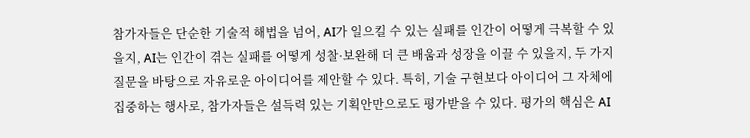참가자들은 단순한 기술적 해법을 넘어, AI가 일으킬 수 있는 실패를 인간이 어떻게 극복할 수 있을지, AI는 인간이 겪는 실패를 어떻게 성찰·보완해 더 큰 배움과 성장을 이끌 수 있을지, 두 가지 질문을 바탕으로 자유로운 아이디어를 제안할 수 있다. 특히, 기술 구현보다 아이디어 그 자체에 집중하는 행사로, 참가자들은 설득력 있는 기획안만으로도 평가받을 수 있다. 평가의 핵심은 AI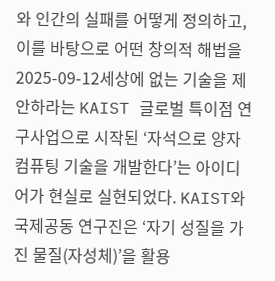와 인간의 실패를 어떻게 정의하고, 이를 바탕으로 어떤 창의적 해법을
2025-09-12세상에 없는 기술을 제안하라는 KAIST 글로벌 특이점 연구사업으로 시작된 ‘자석으로 양자컴퓨팅 기술을 개발한다’는 아이디어가 현실로 실현되었다. KAIST와 국제공동 연구진은 ‘자기 성질을 가진 물질(자성체)’을 활용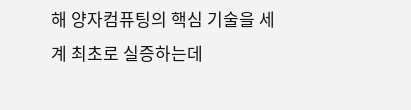해 양자컴퓨팅의 핵심 기술을 세계 최초로 실증하는데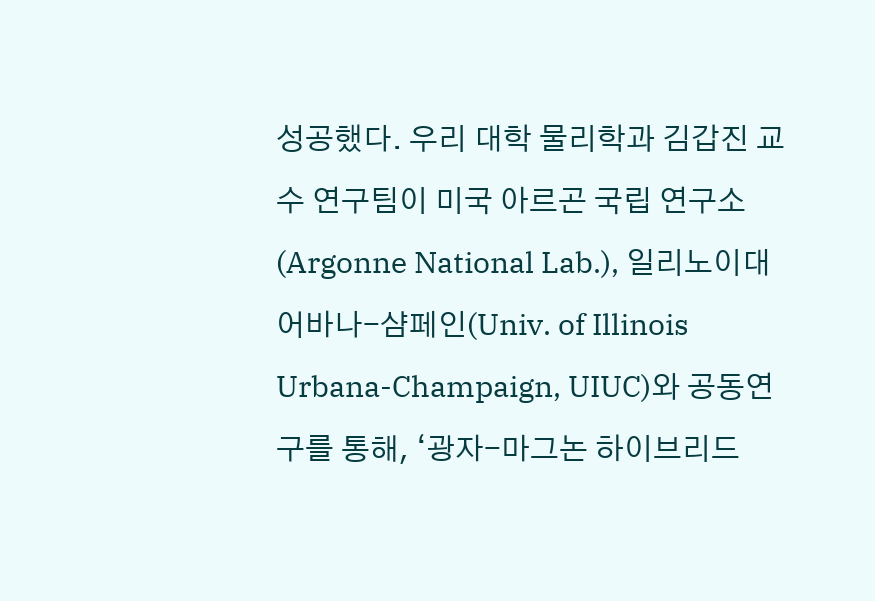성공했다. 우리 대학 물리학과 김갑진 교수 연구팀이 미국 아르곤 국립 연구소(Argonne National Lab.), 일리노이대 어바나-샴페인(Univ. of Illinois Urbana-Champaign, UIUC)와 공동연구를 통해, ‘광자-마그논 하이브리드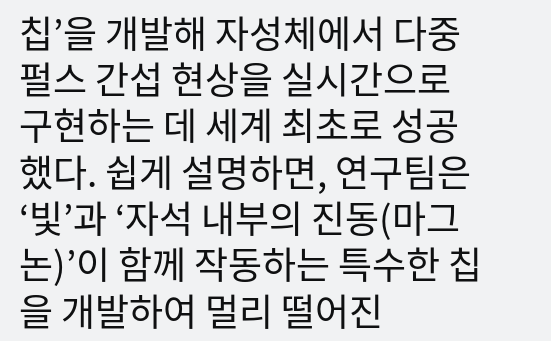칩’을 개발해 자성체에서 다중 펄스 간섭 현상을 실시간으로 구현하는 데 세계 최초로 성공했다. 쉽게 설명하면, 연구팀은 ‘빛’과 ‘자석 내부의 진동(마그논)’이 함께 작동하는 특수한 칩을 개발하여 멀리 떨어진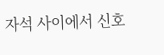자석 사이에서 신호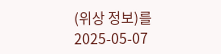(위상 정보)를
2025-05-07